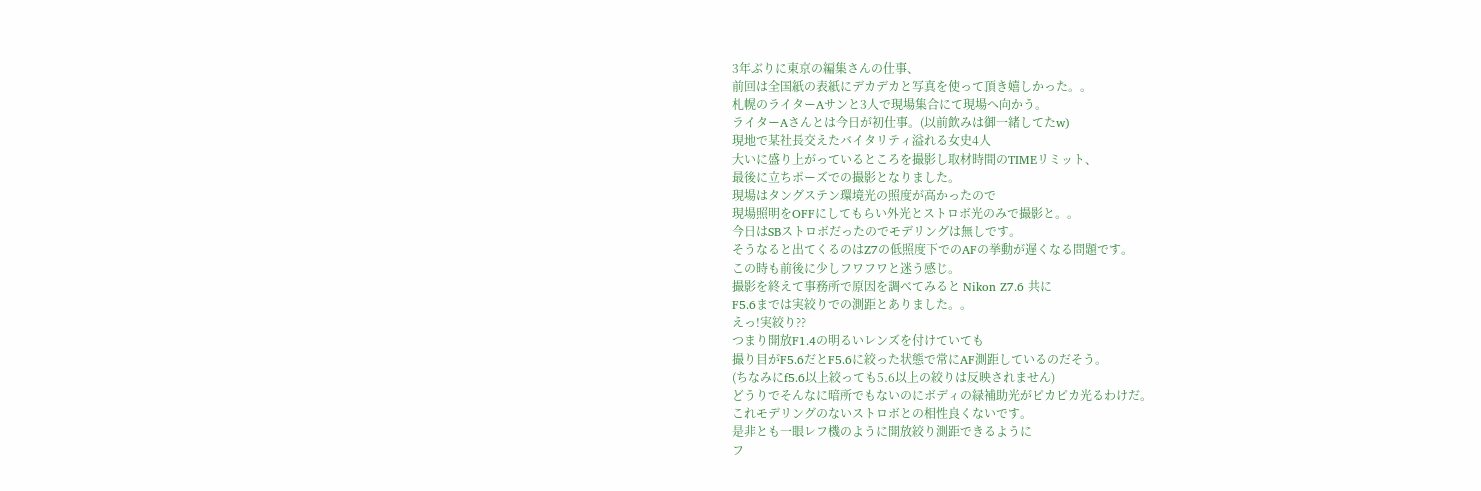3年ぶりに東京の編集さんの仕事、
前回は全国紙の表紙にデカデカと写真を使って頂き嬉しかった。。
札幌のライターAサンと3人で現場集合にて現場へ向かう。
ライターAさんとは今日が初仕事。(以前飲みは御一緒してたw)
現地で某社長交えたバイタリティ溢れる女史4人
大いに盛り上がっているところを撮影し取材時間のTIMEリミット、
最後に立ちポーズでの撮影となりました。
現場はタングステン環境光の照度が高かったので
現場照明をOFFにしてもらい外光とストロボ光のみで撮影と。。
今日はSBストロボだったのでモデリングは無しです。
そうなると出てくるのはZ7の低照度下でのAFの挙動が遅くなる問題です。
この時も前後に少しフワフワと迷う感じ。
撮影を終えて事務所で原因を調べてみると Nikon Z7.6 共に
F5.6までは実絞りでの測距とありました。。
えっ!実絞り??
つまり開放F1.4の明るいレンズを付けていても
撮り目がF5.6だとF5.6に絞った状態で常にAF測距しているのだそう。
(ちなみにf5.6以上絞っても5.6以上の絞りは反映されません)
どうりでそんなに暗所でもないのにボディの緑補助光がピカピカ光るわけだ。
これモデリングのないストロボとの相性良くないです。
是非とも一眼レフ機のように開放絞り測距できるように
フ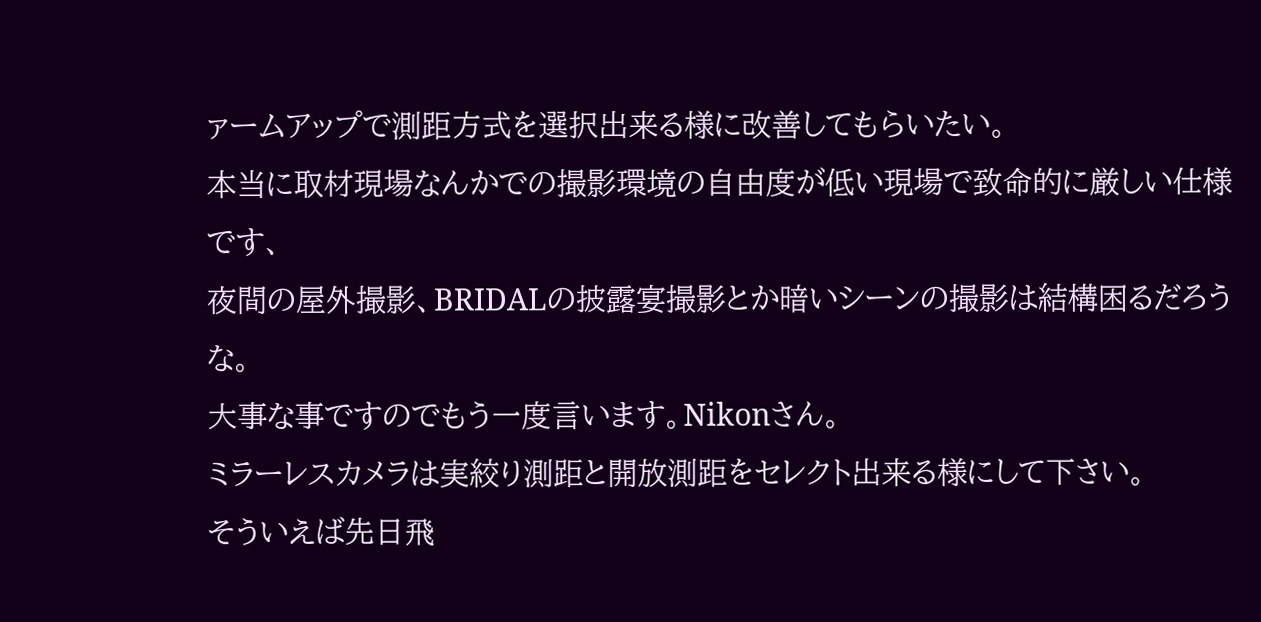ァームアップで測距方式を選択出来る様に改善してもらいたい。
本当に取材現場なんかでの撮影環境の自由度が低い現場で致命的に厳しい仕様です、
夜間の屋外撮影、BRIDALの披露宴撮影とか暗いシーンの撮影は結構困るだろうな。
大事な事ですのでもう一度言います。Nikonさん。
ミラーレスカメラは実絞り測距と開放測距をセレクト出来る様にして下さい。
そういえば先日飛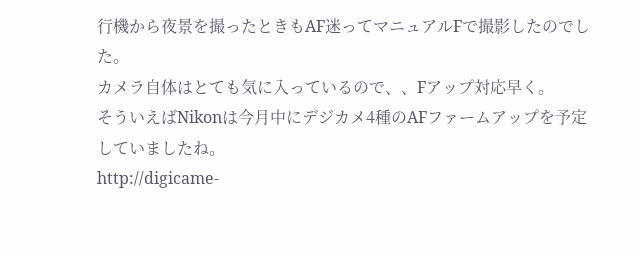行機から夜景を撮ったときもAF迷ってマニュアルFで撮影したのでした。
カメラ自体はとても気に入っているので、、Fアップ対応早く。
そういえばNikonは今月中にデジカメ4種のAFファームアップを予定していましたね。
http://digicame-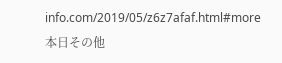info.com/2019/05/z6z7afaf.html#more
本日その他